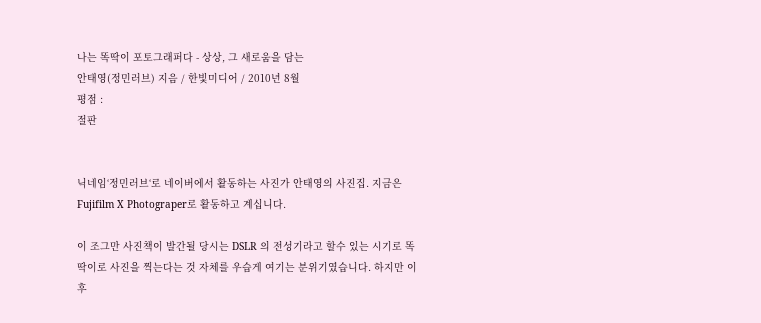나는 똑딱이 포토그래퍼다 - 상상, 그 새로움을 담는
안태영(정민러브) 지음 / 한빛미디어 / 2010년 8월
평점 :
절판


닉네임‘정민러브‘로 네이버에서 활동하는 사진가 안태영의 사진집. 지금은 Fujifilm X Photograper로 활동하고 계십니다.

이 조그만 사진책이 발간될 당시는 DSLR 의 전성기라고 할수 있는 시기로 똑딱이로 사진을 찍는다는 것 자체를 우습게 여기는 분위기였습니다. 하지만 이후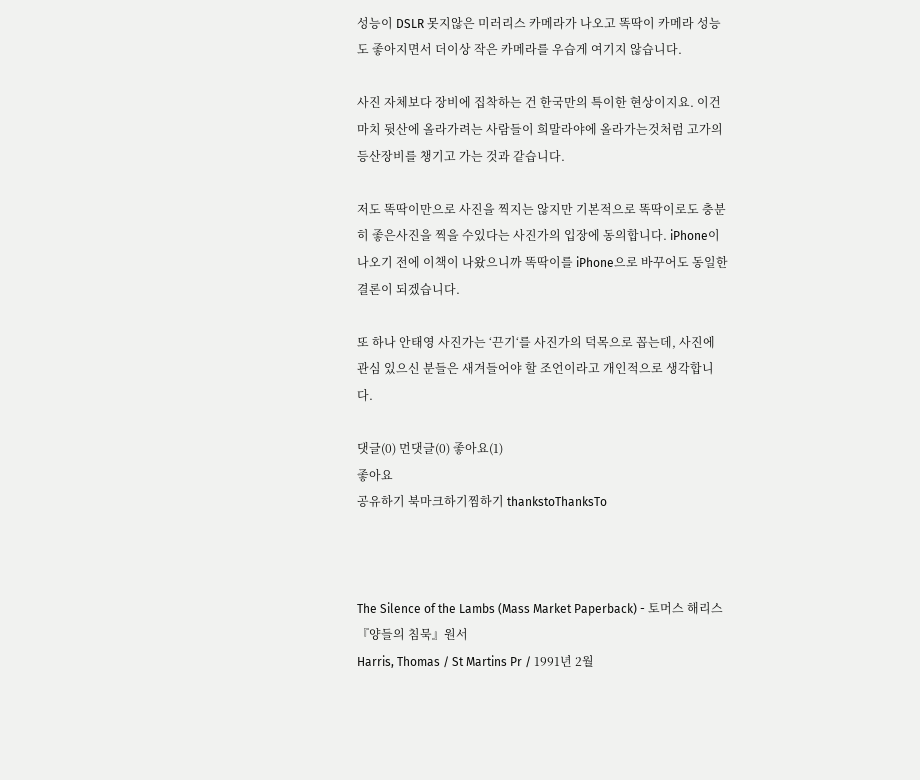성능이 DSLR 못지않은 미러리스 카메라가 나오고 똑딱이 카메라 성능도 좋아지면서 더이상 작은 카메라를 우습게 여기지 않습니다.

사진 자체보다 장비에 집착하는 건 한국만의 특이한 현상이지요. 이건 마치 뒷산에 올라가려는 사람들이 희말라야에 올라가는것처럼 고가의 등산장비를 챙기고 가는 것과 같습니다.

저도 똑딱이만으로 사진을 찍지는 않지만 기본적으로 똑딱이로도 충분히 좋은사진을 찍을 수있다는 사진가의 입장에 동의합니다. iPhone이 나오기 전에 이책이 나왔으니까 똑딱이를 iPhone으로 바꾸어도 동일한 결론이 되겠습니다.

또 하나 안태영 사진가는 ‘끈기‘를 사진가의 덕목으로 꼽는데, 사진에 관심 있으신 분들은 새겨들어야 할 조언이라고 개인적으로 생각합니다.

댓글(0) 먼댓글(0) 좋아요(1)
좋아요
공유하기 북마크하기찜하기 thankstoThanksTo



The Silence of the Lambs (Mass Market Paperback) - 토머스 해리스『양들의 침묵』원서
Harris, Thomas / St Martins Pr / 1991년 2월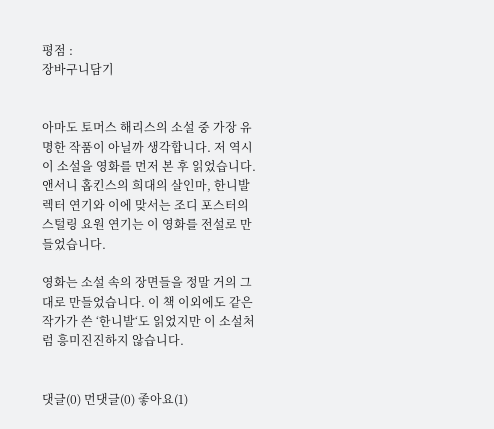평점 :
장바구니담기


아마도 토머스 해리스의 소설 중 가장 유명한 작품이 아닐까 생각합니다. 저 역시 이 소설을 영화를 먼저 본 후 읽었습니다. 앤서니 홉킨스의 희대의 살인마, 한니발 렉터 연기와 이에 맞서는 조디 포스터의 스털링 요원 연기는 이 영화를 전설로 만들었습니다.

영화는 소설 속의 장면들을 정말 거의 그대로 만들었습니다. 이 책 이외에도 같은작가가 쓴 ‘한니발‘도 읽었지만 이 소설처럼 흥미진진하지 않습니다.


댓글(0) 먼댓글(0) 좋아요(1)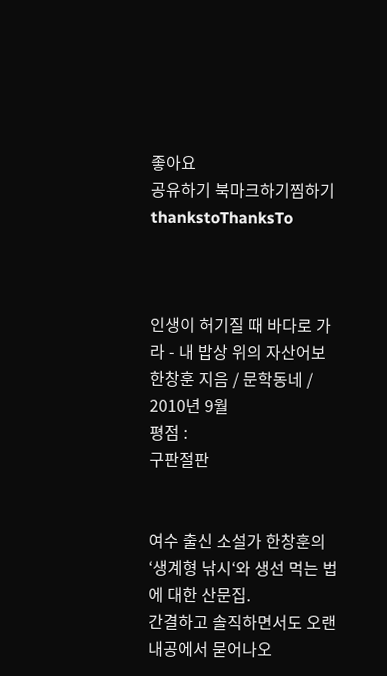좋아요
공유하기 북마크하기찜하기 thankstoThanksTo



인생이 허기질 때 바다로 가라 - 내 밥상 위의 자산어보
한창훈 지음 / 문학동네 / 2010년 9월
평점 :
구판절판


여수 출신 소설가 한창훈의 ‘생계형 낚시‘와 생선 먹는 법에 대한 산문집.
간결하고 솔직하면서도 오랜 내공에서 묻어나오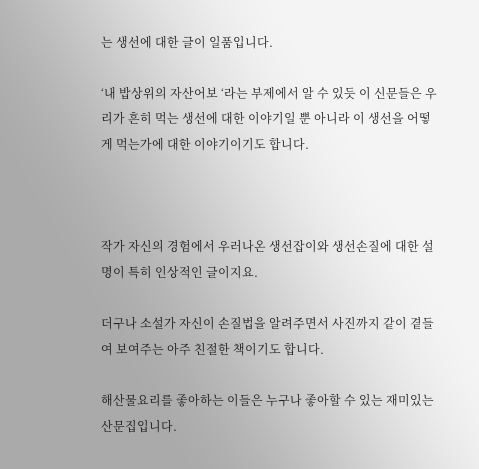는 생선에 대한 글이 일품입니다.

‘내 밥상위의 자산어보 ‘라는 부제에서 알 수 있듯 이 신문들은 우리가 흔히 먹는 생선에 대한 이야기일 뿐 아니라 이 생선을 어떻게 먹는가에 대한 이야기이기도 합니다.



작가 자신의 경험에서 우러나온 생선잡이와 생선손질에 대한 설명이 특히 인상적인 글이지요.

더구나 소설가 자신이 손질법을 알려주면서 사진까지 같이 곁들여 보여주는 아주 친절한 책이기도 합니다.

해산물요리를 좋아하는 이들은 누구나 좋아할 수 있는 재미있는 산문집입니다.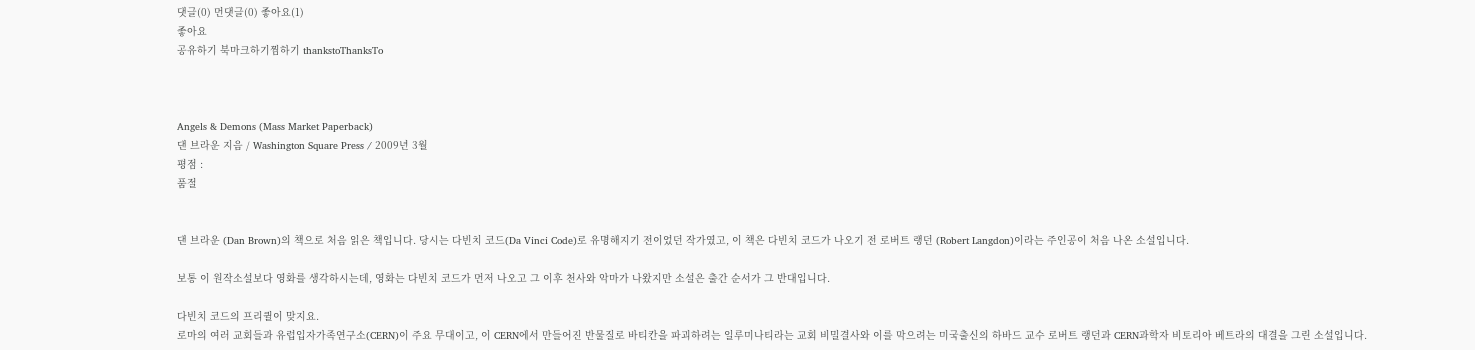댓글(0) 먼댓글(0) 좋아요(1)
좋아요
공유하기 북마크하기찜하기 thankstoThanksTo



Angels & Demons (Mass Market Paperback)
댄 브라운 지음 / Washington Square Press / 2009년 3월
평점 :
품절


댄 브라운 (Dan Brown)의 책으로 처음 읽은 책입니다. 당시는 다빈치 코드(Da Vinci Code)로 유명해지기 전이었던 작가였고, 이 책은 다빈치 코드가 나오기 전 로버트 랭던 (Robert Langdon)이라는 주인공이 처음 나온 소설입니다.

보통 이 원작소설보다 영화를 생각하시는데, 영화는 다빈치 코드가 먼저 나오고 그 이후 천사와 악마가 나왔지만 소설은 출간 순서가 그 반대입니다.

다빈치 코드의 프리퀼이 맞지요.
로마의 여러 교회들과 유럽입자가족연구소(CERN)이 주요 무대이고, 이 CERN에서 만들어진 반물질로 바티칸을 파괴하려는 일루미나티라는 교회 비밀결사와 이를 막으려는 미국출신의 하바드 교수 로버트 랭던과 CERN과학자 비토리아 베트라의 대결을 그린 소설입니다.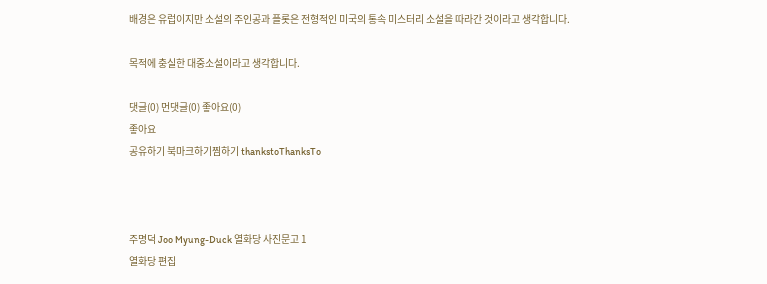배경은 유럽이지만 소설의 주인공과 플롯은 전형적인 미국의 통속 미스터리 소설을 따라간 것이라고 생각합니다.

목적에 충실한 대중소설이라고 생각합니다.

댓글(0) 먼댓글(0) 좋아요(0)
좋아요
공유하기 북마크하기찜하기 thankstoThanksTo



주명덕 Joo Myung-Duck 열화당 사진문고 1
열화당 편집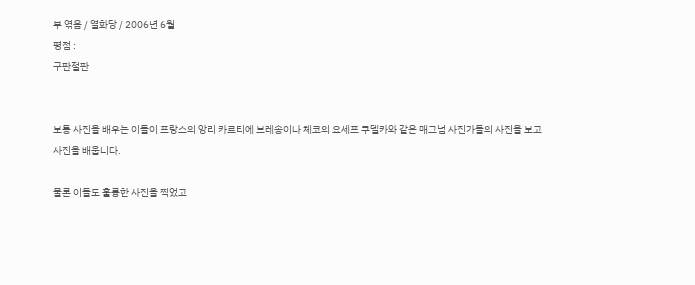부 엮음 / 열화당 / 2006년 6월
평점 :
구판절판


보통 사진을 배우는 이들이 프랑스의 앙리 카르티에 브레송이나 체코의 요세프 쿠델카와 같은 매그넘 사진가들의 사진을 보고 사진을 배웁니다.

물론 이들도 훌륭한 사진을 찍었고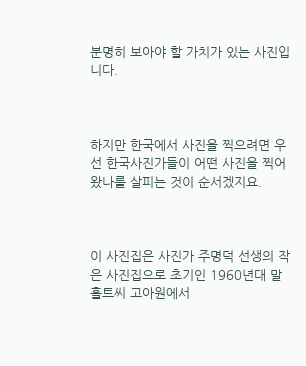분명히 보아야 할 가치가 있는 사진입니다.



하지만 한국에서 사진을 찍으려면 우선 한국사진가들이 어떤 사진을 찍어왔나를 살피는 것이 순서겠지요.



이 사진집은 사진가 주명덕 선생의 작은 사진집으로 초기인 1960년대 말 홀트씨 고아원에서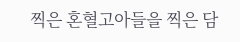찍은 혼혈고아들을 찍은 담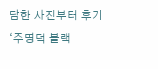담한 사진부터 후기 ‘주명덕 블랙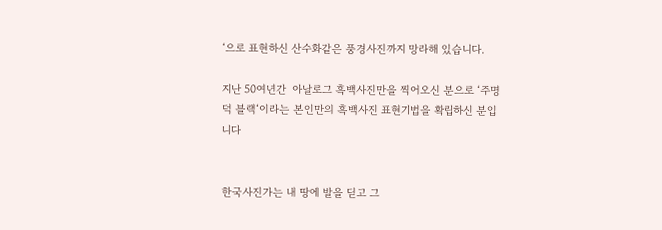‘으로 표현하신 산수화같은 풍경사진까지 망라해 있습니다.

지난 50여년간  아날로그 흑백사진만을 찍어오신 분으로 ‘주명덕 블랙‘이라는 본인만의 흑백사진 표현기법을 확립하신 분입니다


한국사진가는 내 땅에 발을 딛고 그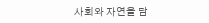사회와 자연을 담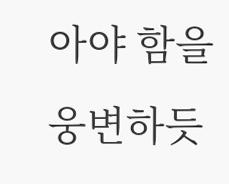아야 함을 웅변하듯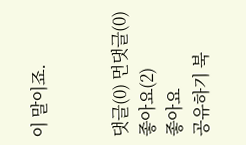이 말이죠.


댓글(0) 먼댓글(0) 좋아요(2)
좋아요
공유하기 북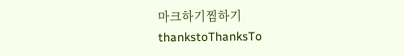마크하기찜하기 thankstoThanksTo